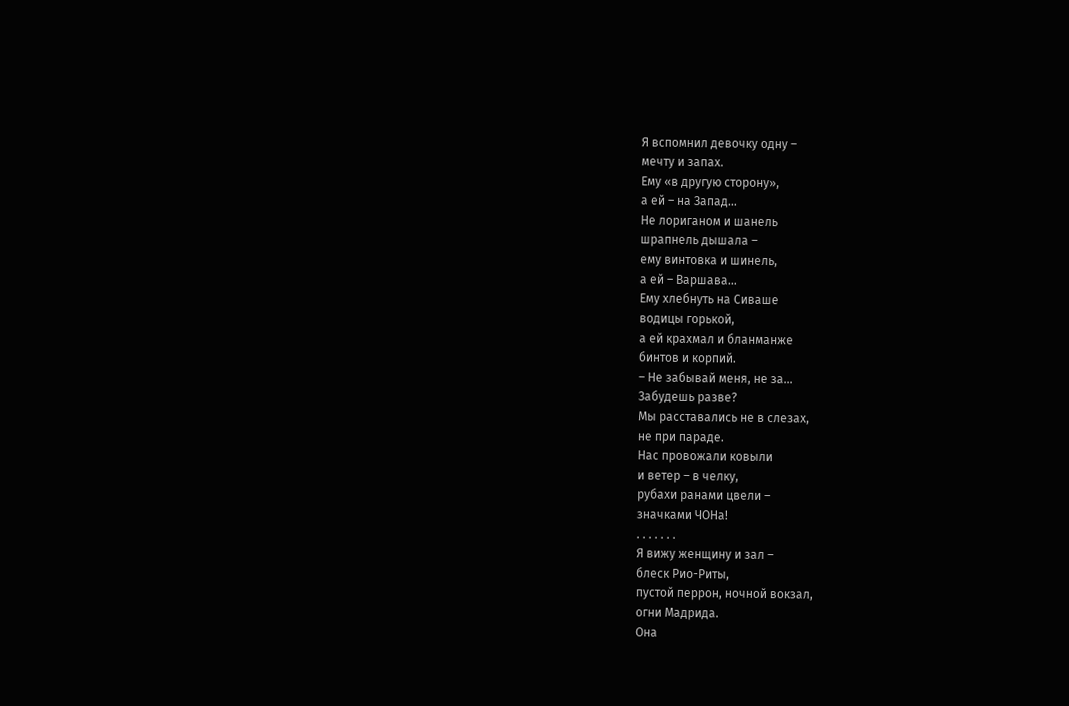Я вспомнил девочку одну –
мечту и запах.
Ему «в другую сторону»,
а ей – на Запад…
Не лориганом и шанель
шрапнель дышала –
ему винтовка и шинель,
а ей – Варшава…
Ему хлебнуть на Сиваше
водицы горькой,
а ей крахмал и бланманже
бинтов и корпий.
– Не забывай меня, не за…
Забудешь разве?
Мы расставались не в слезах,
не при параде.
Нас провожали ковыли
и ветер – в челку,
рубахи ранами цвели –
значками ЧОНа!
. . . . . . .
Я вижу женщину и зал –
блеск Рио-Риты,
пустой перрон, ночной вокзал,
огни Мадрида.
Она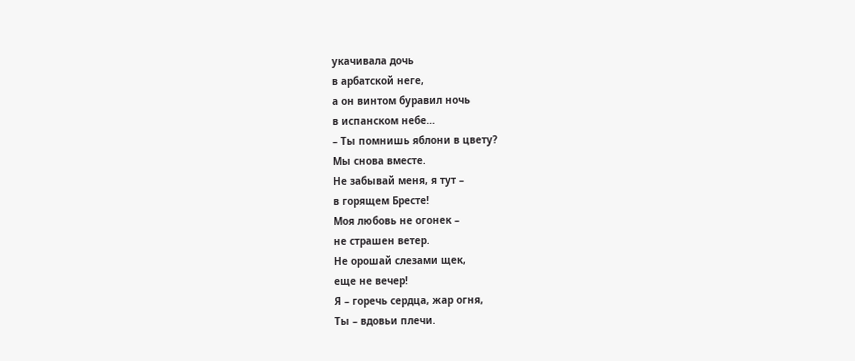укачивала дочь
в арбатской неге,
а он винтом буравил ночь
в испанском небе…
– Ты помнишь яблони в цвету?
Мы снова вместе.
Не забывай меня, я тут –
в горящем Бресте!
Моя любовь не огонек –
не страшен ветер.
Не орошай слезами щек,
еще не вечер!
Я – горечь сердца, жар огня,
Ты – вдовьи плечи.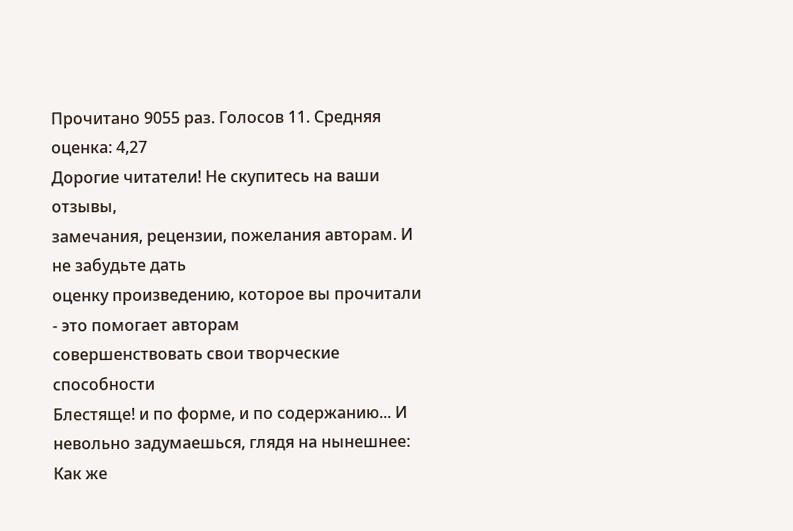Прочитано 9055 раз. Голосов 11. Средняя оценка: 4,27
Дорогие читатели! Не скупитесь на ваши отзывы,
замечания, рецензии, пожелания авторам. И не забудьте дать
оценку произведению, которое вы прочитали - это помогает авторам
совершенствовать свои творческие способности
Блестяще! и по форме, и по содержанию... И невольно задумаешься, глядя на нынешнее:
Как же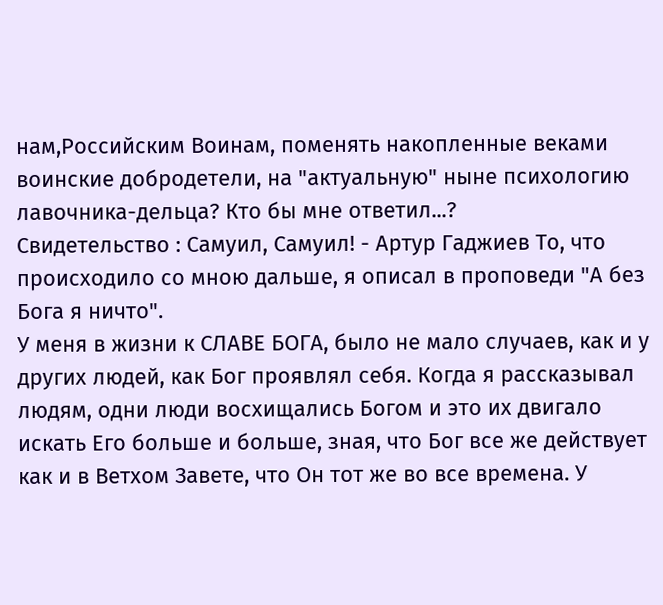нам,Российским Воинам, поменять накопленные веками воинские добродетели, на "актуальную" ныне психологию лавочника-дельца? Кто бы мне ответил...?
Свидетельство : Самуил, Самуил! - Артур Гаджиев То, что происходило со мною дальше, я описал в проповеди "А без Бога я ничто".
У меня в жизни к СЛАВЕ БОГА, было не мало случаев, как и у других людей, как Бог проявлял себя. Когда я рассказывал людям, одни люди восхищались Богом и это их двигало искать Его больше и больше, зная, что Бог все же действует как и в Ветхом Завете, что Он тот же во все времена. У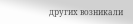других возникали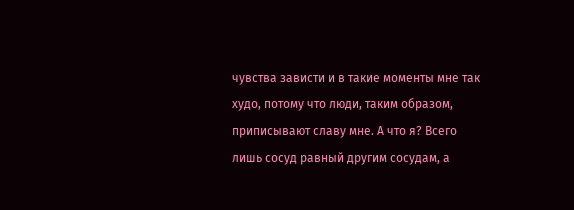чувства зависти и в такие моменты мне так худо, потому что люди, таким образом, приписывают славу мне. А что я? Всего лишь сосуд равный другим сосудам, а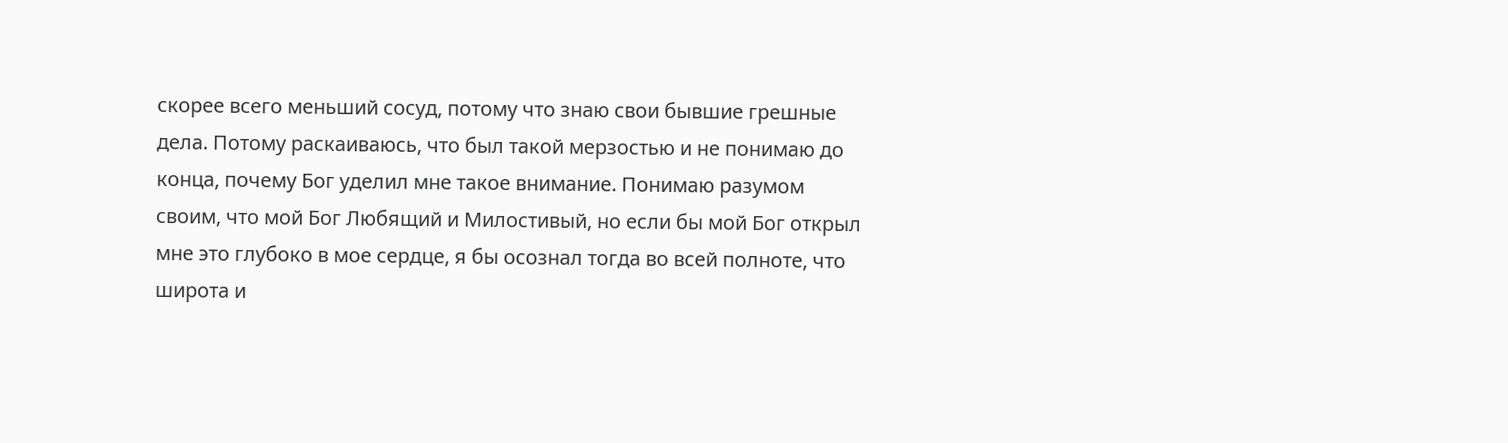скорее всего меньший сосуд, потому что знаю свои бывшие грешные дела. Потому раскаиваюсь, что был такой мерзостью и не понимаю до конца, почему Бог уделил мне такое внимание. Понимаю разумом своим, что мой Бог Любящий и Милостивый, но если бы мой Бог открыл мне это глубоко в мое сердце, я бы осознал тогда во всей полноте, что широта и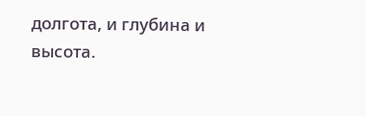долгота, и глубина и высота.